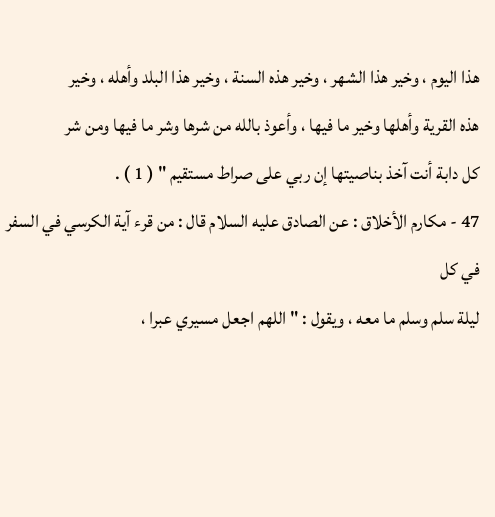هذا اليوم ، وخير هذا الشهر ، وخير هذه السنة ، وخير هذا البلد وأهله ، وخير
هذه القرية وأهلها وخير ما فيها ، وأعوذ بالله من شرها وشر ما فيها ومن شر
كل دابة أنت آخذ بناصيتها إن ربي على صراط مستقيم " ( 1 ) .
47 - مكارم الأخلاق : عن الصادق عليه السلام قال : من قرء آية الكرسي في السفر في كل
ليلة سلم وسلم ما معه ، ويقول : " اللهم اجعل مسيري عبرا ،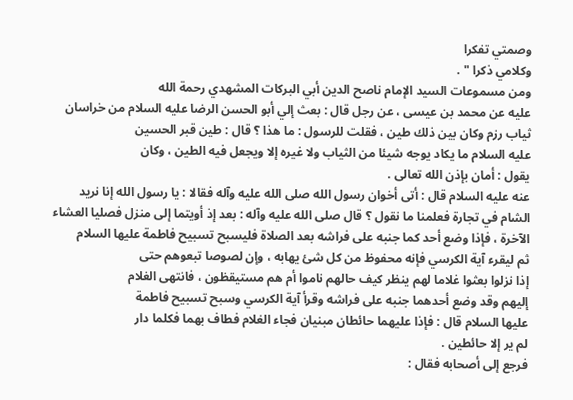وصمتي تفكرا
وكلامي ذكرا " .
ومن مسموعات السيد الإمام ناصح الدين أبي البركات المشهدي رحمة الله
عليه عن محمد بن عيسى ، عن رجل قال : بعث إلي أبو الحسن الرضا عليه السلام من خراسان
ثياب رزم وكان بين ذلك طين ، فقلت للرسول : ما هذا ؟ قال : طين قبر الحسين
عليه السلام ما يكاد يوجه شيئا من الثياب ولا غيره إلا ويجعل فيه الطين ، وكان
يقول : أمان بإذن الله تعالى .
عنه عليه السلام قال : أتى أخوان رسول الله صلى الله عليه وآله فقالا : يا رسول الله إنا نريد
الشام في تجارة فعلمنا ما نقول ؟ قال صلى الله عليه وآله : بعد إذ أويتما إلى منزل فصليا العشاء
الآخرة ، فإذا وضع أحد كما جنبه على فراشه بعد الصلاة فليسبح تسبيح فاطمة عليها السلام
ثم ليقرء آية الكرسي فإنه محفوظ من كل شئ يهابه ، وإن لصوصا تبعوهم حتى
إذا نزلوا بعثوا غلاما لهم ينظر كيف حالهم ناموا أم هم مستيقظون ، فانتهى الغلام
إليهم وقد وضع أحدهما جنبه على فراشه وقرأ آية الكرسي وسبح تسبيح فاطمة
عليها السلام قال : فإذا عليهما حائطان مبنيان فجاء الغلام فطاف بهما فكلما دار
لم ير إلا حائطين .
فرجع إلى أصحابه فقال :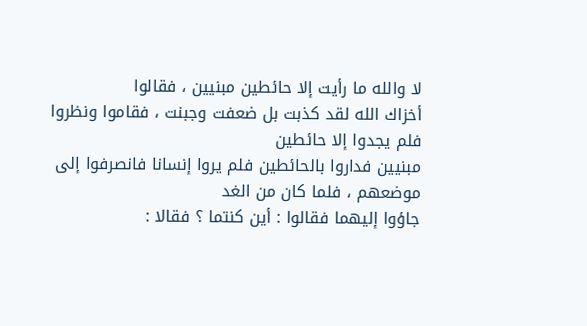لا والله ما رأيت إلا حائطين مبنيين ، فقالوا
أخزاك الله لقد كذبت بل ضعفت وجبنت ، فقاموا ونظروا فلم يجدوا إلا حائطين
مبنيين فداروا بالحائطين فلم يروا إنسانا فانصرفوا إلى موضعهم ، فلما كان من الغد
جاؤوا إليهما فقالوا : أين كنتما ؟ فقالا :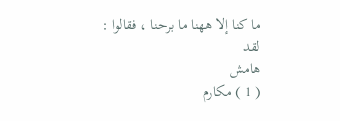ما كنا إلا ههنا ما برحنا ، فقالوا : لقد
هامش
( 1 ) مكارم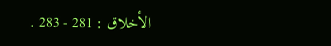الأخلاق : 281 - 283 .